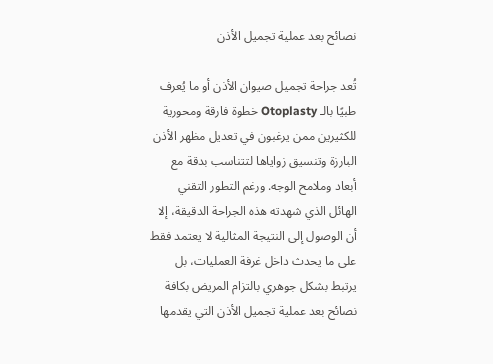نصائح بعد عملية تجميل الأذن

تُعد جراحة تجميل صيوان الأذن أو ما يُعرف طبيًا بالـ Otoplasty خطوة فارقة ومحورية للكثيرين ممن يرغبون في تعديل مظهر الأذن البارزة وتنسيق زواياها لتتناسب بدقة مع أبعاد وملامح الوجه. ورغم التطور التقني الهائل الذي شهدته هذه الجراحة الدقيقة، إلا أن الوصول إلى النتيجة المثالية لا يعتمد فقط على ما يحدث داخل غرفة العمليات، بل يرتبط بشكل جوهري بالتزام المريض بكافة نصائح بعد عملية تجميل الأذن التي يقدمها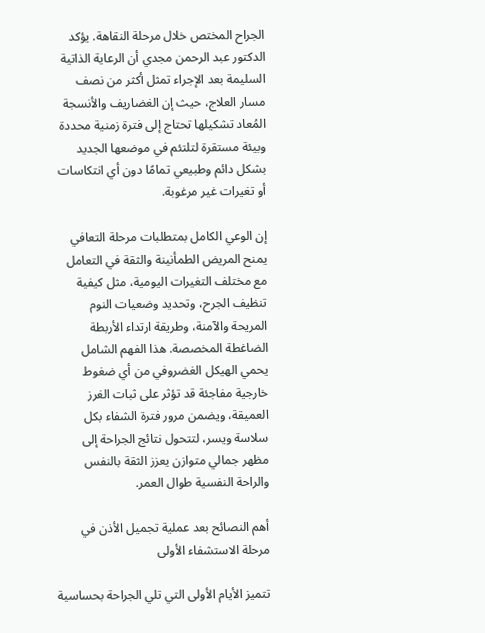الجراح المختص خلال مرحلة النقاهة. يؤكد الدكتور عبد الرحمن مجدي أن الرعاية الذاتية السليمة بعد الإجراء تمثل أكثر من نصف مسار العلاج، حيث إن الغضاريف والأنسجة المُعاد تشكيلها تحتاج إلى فترة زمنية محددة وبيئة مستقرة لتلتئم في موضعها الجديد بشكل دائم وطبيعي تمامًا دون أي انتكاسات أو تغيرات غير مرغوبة.

إن الوعي الكامل بمتطلبات مرحلة التعافي يمنح المريض الطمأنينة والثقة في التعامل مع مختلف التغيرات اليومية، مثل كيفية تنظيف الجرح، وتحديد وضعيات النوم المريحة والآمنة، وطريقة ارتداء الأربطة الضاغطة المخصصة. هذا الفهم الشامل يحمي الهيكل الغضروفي من أي ضغوط خارجية مفاجئة قد تؤثر على ثبات الغرز العميقة، ويضمن مرور فترة الشفاء بكل سلاسة ويسر، لتتحول نتائج الجراحة إلى مظهر جمالي متوازن يعزز الثقة بالنفس والراحة النفسية طوال العمر.

أهم النصائح بعد عملية تجميل الأذن في مرحلة الاستشفاء الأولى

تتميز الأيام الأولى التي تلي الجراحة بحساسية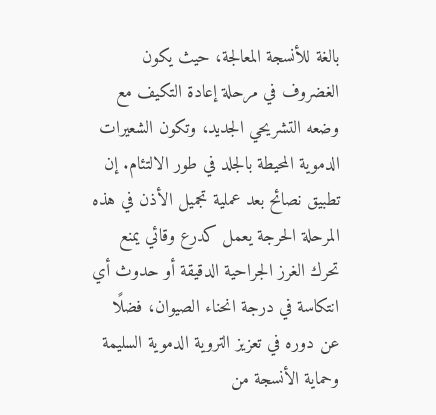بالغة للأنسجة المعالجة، حيث يكون الغضروف في مرحلة إعادة التكيف مع وضعه التشريحي الجديد، وتكون الشعيرات الدموية المحيطة بالجلد في طور الالتئام. إن تطبيق نصائح بعد عملية تجميل الأذن في هذه المرحلة الحرجة يعمل كدرع وقائي يمنع تحرك الغرز الجراحية الدقيقة أو حدوث أي انتكاسة في درجة انحناء الصيوان، فضلًا عن دوره في تعزيز التروية الدموية السليمة وحماية الأنسجة من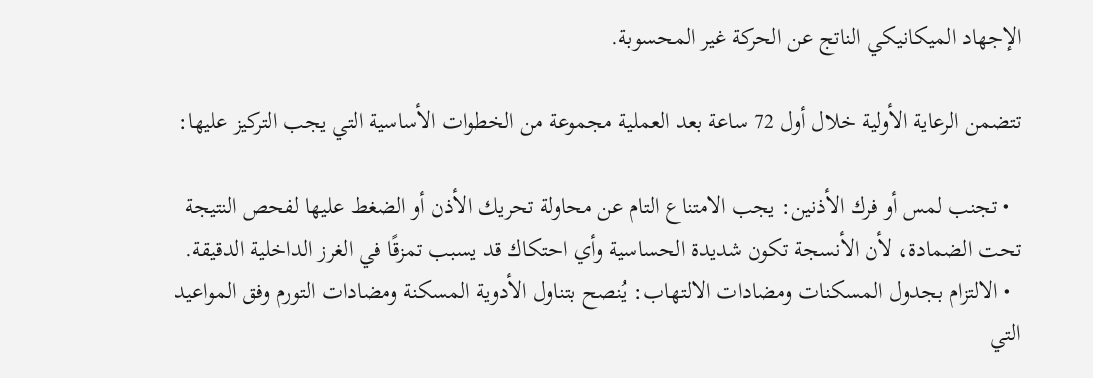الإجهاد الميكانيكي الناتج عن الحركة غير المحسوبة.

تتضمن الرعاية الأولية خلال أول 72 ساعة بعد العملية مجموعة من الخطوات الأساسية التي يجب التركيز عليها:

  • تجنب لمس أو فرك الأذنين: يجب الامتناع التام عن محاولة تحريك الأذن أو الضغط عليها لفحص النتيجة تحت الضمادة، لأن الأنسجة تكون شديدة الحساسية وأي احتكاك قد يسبب تمزقًا في الغرز الداخلية الدقيقة.
  • الالتزام بجدول المسكنات ومضادات الالتهاب: يُنصح بتناول الأدوية المسكنة ومضادات التورم وفق المواعيد التي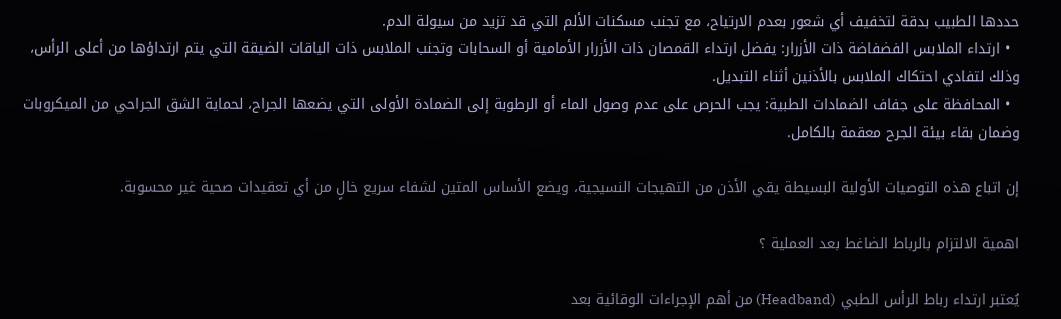حددها الطبيب بدقة لتخفيف أي شعور بعدم الارتياح، مع تجنب مسكنات الألم التي قد تزيد من سيولة الدم.
  • ارتداء الملابس الفضفاضة ذات الأزرار: يفضل ارتداء القمصان ذات الأزرار الأمامية أو السحابات وتجنب الملابس ذات الياقات الضيقة التي يتم ارتداؤها من أعلى الرأس، وذلك لتفادي احتكاك الملابس بالأذنين أثناء التبديل.
  • المحافظة على جفاف الضمادات الطبية: يجب الحرص على عدم وصول الماء أو الرطوبة إلى الضمادة الأولى التي يضعها الجراح، لحماية الشق الجراحي من الميكروبات وضمان بقاء بيئة الجرح معقمة بالكامل.

إن اتباع هذه التوصيات الأولية البسيطة يقي الأذن من التهيجات النسيجية، ويضع الأساس المتين لشفاء سريع خالٍ من أي تعقيدات صحية غير محسوبة.

اهمية الالتزام بالرباط الضاغط بعد العملية ؟

يُعتبر ارتداء رباط الرأس الطبي (Headband) من أهم الإجراءات الوقائية بعد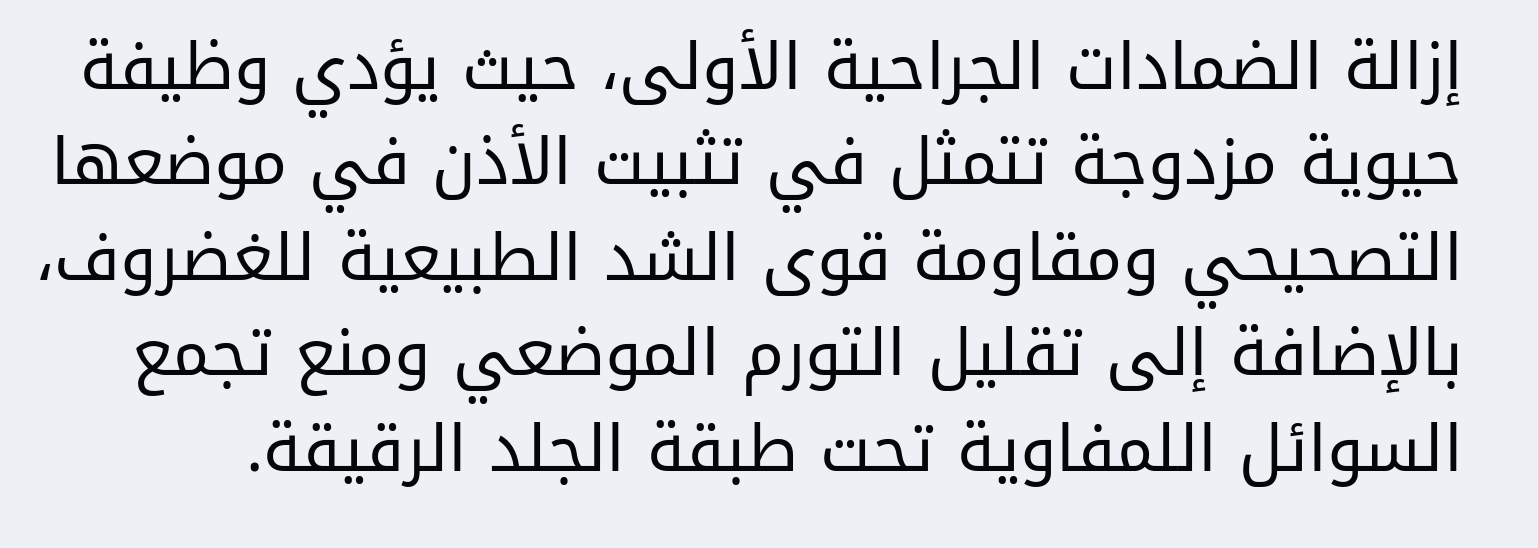إزالة الضمادات الجراحية الأولى، حيث يؤدي وظيفة حيوية مزدوجة تتمثل في تثبيت الأذن في موضعها التصحيحي ومقاومة قوى الشد الطبيعية للغضروف، بالإضافة إلى تقليل التورم الموضعي ومنع تجمع السوائل اللمفاوية تحت طبقة الجلد الرقيقة.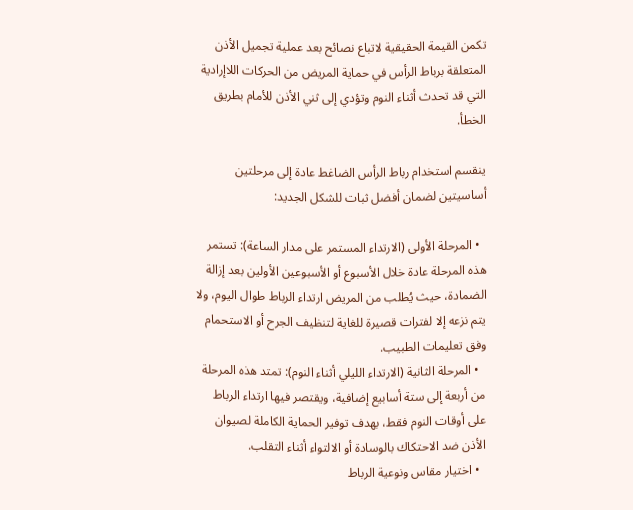تكمن القيمة الحقيقية لاتباع نصائح بعد عملية تجميل الأذن المتعلقة برباط الرأس في حماية المريض من الحركات اللاإرادية التي قد تحدث أثناء النوم وتؤدي إلى ثني الأذن للأمام بطريق الخطأ.

ينقسم استخدام رباط الرأس الضاغط عادة إلى مرحلتين أساسيتين لضمان أفضل ثبات للشكل الجديد:

  • المرحلة الأولى (الارتداء المستمر على مدار الساعة): تستمر هذه المرحلة عادة خلال الأسبوع أو الأسبوعين الأولين بعد إزالة الضمادة، حيث يُطلب من المريض ارتداء الرباط طوال اليوم، ولا يتم نزعه إلا لفترات قصيرة للغاية لتنظيف الجرح أو الاستحمام وفق تعليمات الطبيب.
  • المرحلة الثانية (الارتداء الليلي أثناء النوم): تمتد هذه المرحلة من أربعة إلى ستة أسابيع إضافية، ويقتصر فيها ارتداء الرباط على أوقات النوم فقط، بهدف توفير الحماية الكاملة لصيوان الأذن ضد الاحتكاك بالوسادة أو الالتواء أثناء التقلب.
  • اختيار مقاس ونوعية الرباط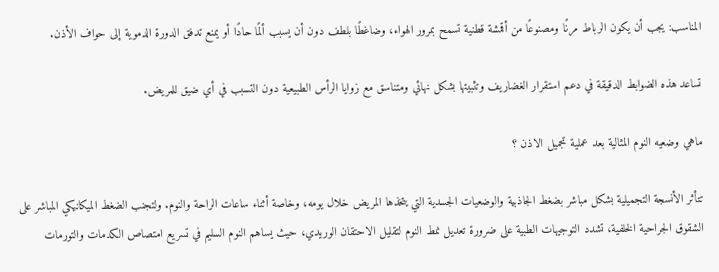المناسب: يجب أن يكون الرباط مرنًا ومصنوعًا من أقمشة قطنية تسمح بمرور الهواء، وضاغطًا بلطف دون أن يسبب ألمًا حادًا أو يمنع تدفق الدورة الدموية إلى حواف الأذن.

تساعد هذه الضوابط الدقيقة في دعم استقرار الغضاريف وتثبيتها بشكل نهائي ومتناسق مع زوايا الرأس الطبيعية دون التسبب في أي ضيق للمريض.

ماهي وضعيه النوم المثالية بعد عملية تجميل الاذن ؟

تتأثر الأنسجة التجميلية بشكل مباشر بضغط الجاذبية والوضعيات الجسدية التي يتخذها المريض خلال يومه، وخاصة أثناء ساعات الراحة والنوم. ولتجنب الضغط الميكانيكي المباشر على الشقوق الجراحية الخلفية، تشدد التوجيهات الطبية على ضرورة تعديل نمط النوم لتقليل الاحتقان الوريدي، حيث يساهم النوم السليم في تسريع امتصاص الكدمات والتورمات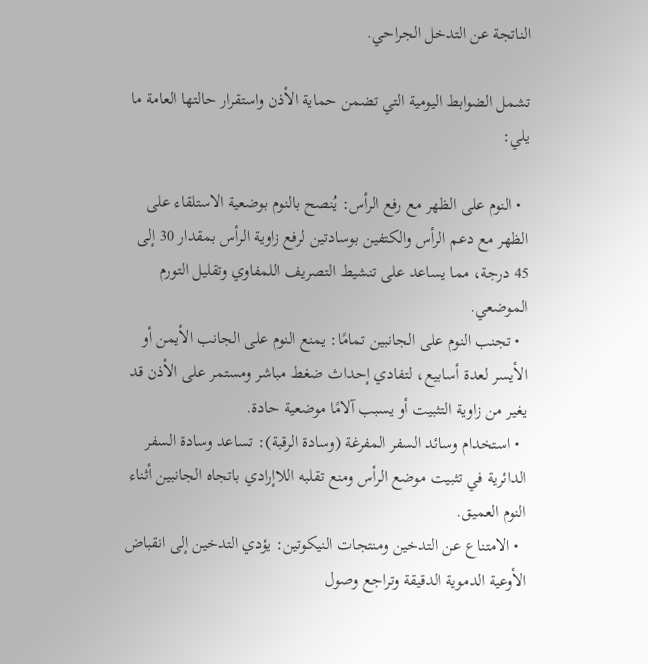الناتجة عن التدخل الجراحي.

تشمل الضوابط اليومية التي تضمن حماية الأذن واستقرار حالتها العامة ما يلي:

  • النوم على الظهر مع رفع الرأس: يُنصح بالنوم بوضعية الاستلقاء على الظهر مع دعم الرأس والكتفين بوسادتين لرفع زاوية الرأس بمقدار 30 إلى 45 درجة، مما يساعد على تنشيط التصريف اللمفاوي وتقليل التورم الموضعي.
  • تجنب النوم على الجانبين تمامًا: يمنع النوم على الجانب الأيمن أو الأيسر لعدة أسابيع، لتفادي إحداث ضغط مباشر ومستمر على الأذن قد يغير من زاوية التثبيت أو يسبب آلامًا موضعية حادة.
  • استخدام وسائد السفر المفرغة (وسادة الرقبة): تساعد وسادة السفر الدائرية في تثبيت موضع الرأس ومنع تقلبه اللاإرادي باتجاه الجانبين أثناء النوم العميق.
  • الامتناع عن التدخين ومنتجات النيكوتين: يؤدي التدخين إلى انقباض الأوعية الدموية الدقيقة وتراجع وصول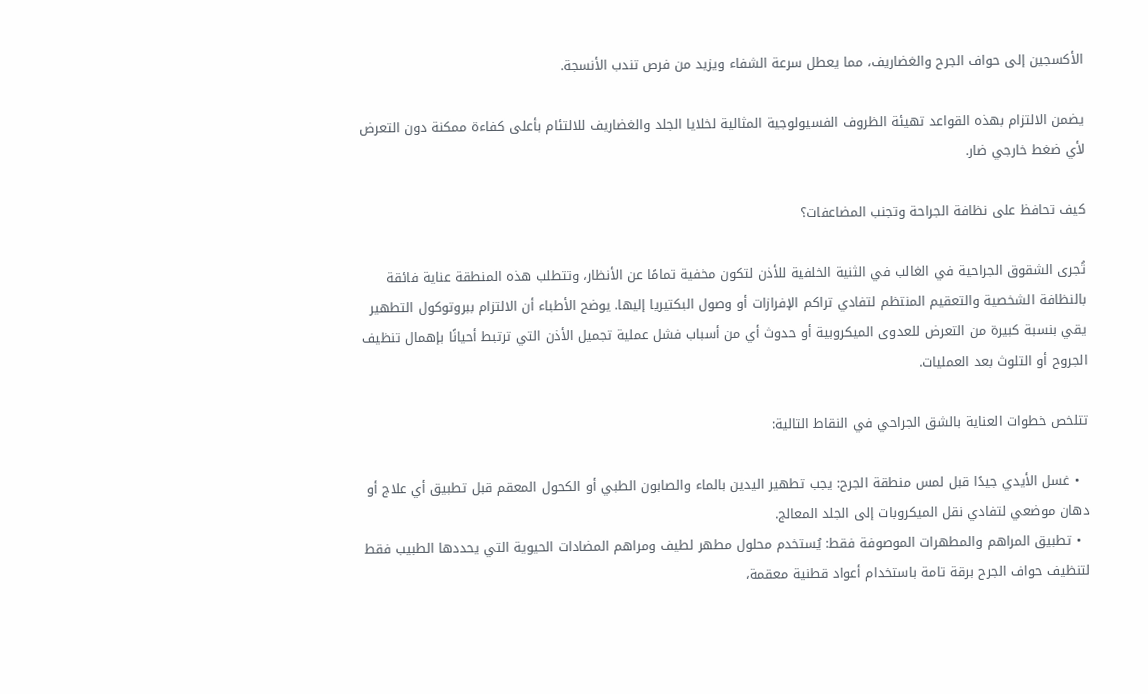الأكسجين إلى حواف الجرح والغضاريف، مما يعطل سرعة الشفاء ويزيد من فرص تندب الأنسجة.

يضمن الالتزام بهذه القواعد تهيئة الظروف الفسيولوجية المثالية لخلايا الجلد والغضاريف للالتئام بأعلى كفاءة ممكنة دون التعرض لأي ضغط خارجي ضار.

كيف تحافظ على نظافة الجراحة وتجنب المضاعفات؟

تُجرى الشقوق الجراحية في الغالب في الثنية الخلفية للأذن لتكون مخفية تمامًا عن الأنظار، وتتطلب هذه المنطقة عناية فائقة بالنظافة الشخصية والتعقيم المنتظم لتفادي تراكم الإفرازات أو وصول البكتيريا إليها. يوضح الأطباء أن الالتزام ببروتوكول التطهير يقي بنسبة كبيرة من التعرض للعدوى الميكروبية أو حدوث أي من أسباب فشل عملية تجميل الأذن التي ترتبط أحيانًا بإهمال تنظيف الجروح أو التلوث بعد العمليات.

تتلخص خطوات العناية بالشق الجراحي في النقاط التالية:

  • غسل الأيدي جيدًا قبل لمس منطقة الجرح: يجب تطهير اليدين بالماء والصابون الطبي أو الكحول المعقم قبل تطبيق أي علاج أو دهان موضعي لتفادي نقل الميكروبات إلى الجلد المعالج.
  • تطبيق المراهم والمطهرات الموصوفة فقط: يُستخدم محلول مطهر لطيف ومراهم المضادات الحيوية التي يحددها الطبيب فقط لتنظيف حواف الجرح برقة تامة باستخدام أعواد قطنية معقمة،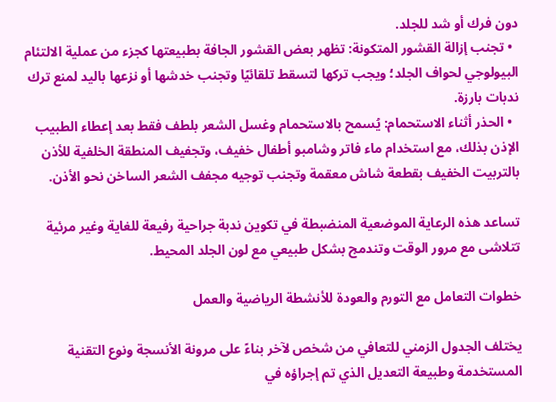دون فرك أو شد للجلد.
  • تجنب إزالة القشور المتكونة: تظهر بعض القشور الجافة بطبيعتها كجزء من عملية الالتئام البيولوجي لحواف الجلد؛ ويجب تركها لتسقط تلقائيًا وتجنب خدشها أو نزعها باليد لمنع ترك ندبات بارزة.
  • الحذر أثناء الاستحمام: يُسمح بالاستحمام وغسل الشعر بلطف فقط بعد إعطاء الطبيب الإذن بذلك، مع استخدام ماء فاتر وشامبو أطفال خفيف، وتجفيف المنطقة الخلفية للأذن بالتربيت الخفيف بقطعة شاش معقمة وتجنب توجيه مجفف الشعر الساخن نحو الأذن.

تساعد هذه الرعاية الموضعية المنضبطة في تكوين ندبة جراحية رفيعة للغاية وغير مرئية تتلاشى مع مرور الوقت وتندمج بشكل طبيعي مع لون الجلد المحيط.

خطوات التعامل مع التورم والعودة للأنشطة الرياضية والعمل

يختلف الجدول الزمني للتعافي من شخص لآخر بناءً على مرونة الأنسجة ونوع التقنية المستخدمة وطبيعة التعديل الذي تم إجراؤه في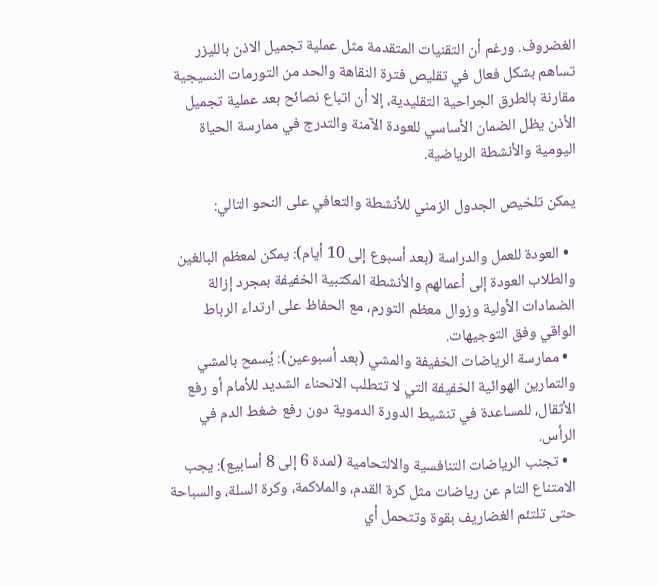الغضروف. ورغم أن التقنيات المتقدمة مثل عملية تجميل الاذن بالليزر تساهم بشكل فعال في تقليص فترة النقاهة والحد من التورمات النسيجية مقارنة بالطرق الجراحية التقليدية، إلا أن اتباع نصائح بعد عملية تجميل الأذن يظل الضمان الأساسي للعودة الآمنة والتدرج في ممارسة الحياة اليومية والأنشطة الرياضية.

يمكن تلخيص الجدول الزمني للأنشطة والتعافي على النحو التالي:

  • العودة للعمل والدراسة (بعد أسبوع إلى 10 أيام): يمكن لمعظم البالغين والطلاب العودة إلى أعمالهم والأنشطة المكتبية الخفيفة بمجرد إزالة الضمادات الأولية وزوال معظم التورم، مع الحفاظ على ارتداء الرباط الواقي وفق التوجيهات.
  • ممارسة الرياضات الخفيفة والمشي (بعد أسبوعين): يُسمح بالمشي والتمارين الهوائية الخفيفة التي لا تتطلب الانحناء الشديد للأمام أو رفع الأثقال، للمساعدة في تنشيط الدورة الدموية دون رفع ضغط الدم في الرأس.
  • تجنب الرياضات التنافسية والالتحامية (لمدة 6 إلى 8 أسابيع): يجب الامتناع التام عن رياضات مثل كرة القدم، والملاكمة، وكرة السلة، والسباحة حتى تلتئم الغضاريف بقوة وتتحمل أي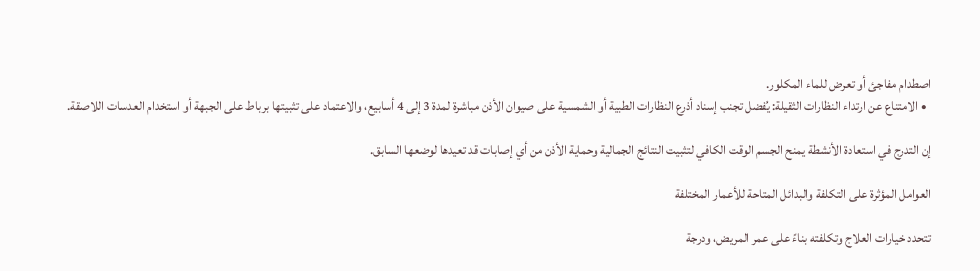اصطدام مفاجئ أو تعرض للماء المكلور.
  • الامتناع عن ارتداء النظارات الثقيلة: يُفضل تجنب إسناد أذرع النظارات الطبية أو الشمسية على صيوان الأذن مباشرة لمدة 3 إلى 4 أسابيع، والاعتماد على تثبيتها برباط على الجبهة أو استخدام العدسات اللاصقة.

إن التدرج في استعادة الأنشطة يمنح الجسم الوقت الكافي لتثبيت النتائج الجمالية وحماية الأذن من أي إصابات قد تعيدها لوضعها السابق.

العوامل المؤثرة على التكلفة والبدائل المتاحة للأعمار المختلفة

تتحدد خيارات العلاج وتكلفته بناءً على عمر المريض، ودرجة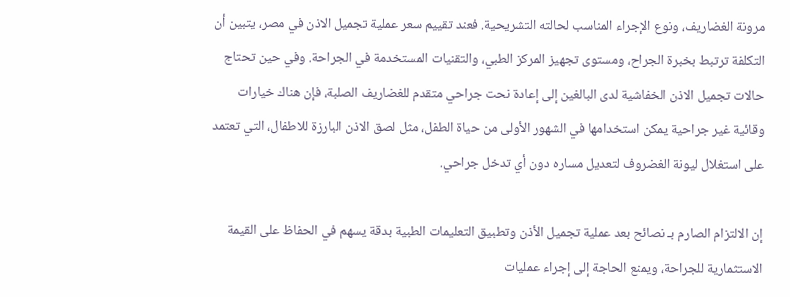مرونة الغضاريف، ونوع الإجراء المناسب لحالته التشريحية. فعند تقييم سعر عملية تجميل الاذن في مصر، يتبين أن التكلفة ترتبط بخبرة الجراح، ومستوى تجهيز المركز الطبي، والتقنيات المستخدمة في الجراحة. وفي حين تحتاج حالات تجميل الاذن الخفاشية لدى البالغين إلى إعادة نحت جراحي متقدم للغضاريف الصلبة، فإن هناك خيارات وقائية غير جراحية يمكن استخدامها في الشهور الأولى من حياة الطفل، مثل لصق الاذن البارزة للاطفال، التي تعتمد على استغلال ليونة الغضروف لتعديل مساره دون أي تدخل جراحي.

إن الالتزام الصارم بـ نصائح بعد عملية تجميل الأذن وتطبيق التعليمات الطبية بدقة يسهم في الحفاظ على القيمة الاستثمارية للجراحة، ويمنع الحاجة إلى إجراء عمليات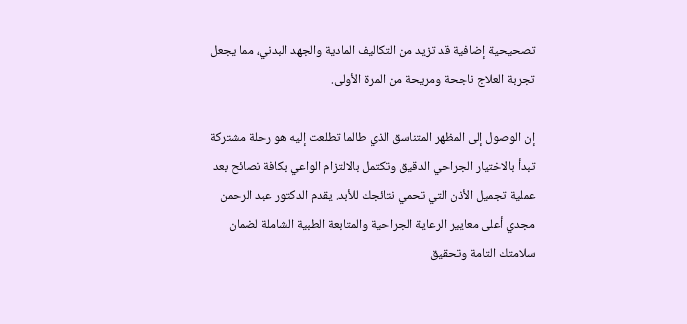تصحيحية إضافية قد تزيد من التكاليف المادية والجهد البدني، مما يجعل تجربة العلاج ناجحة ومريحة من المرة الأولى.

إن الوصول إلى المظهر المتناسق الذي طالما تطلعت إليه هو رحلة مشتركة تبدأ بالاختيار الجراحي الدقيق وتكتمل بالالتزام الواعي بكافة نصائح بعد عملية تجميل الأذن التي تحمي نتائجك للأبد. يقدم الدكتور عبد الرحمن مجدي أعلى معايير الرعاية الجراحية والمتابعة الطبية الشاملة لضمان سلامتك التامة وتحقيق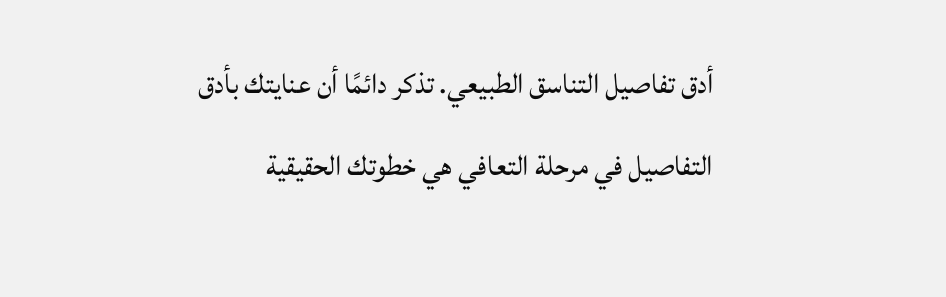أدق تفاصيل التناسق الطبيعي. تذكر دائمًا أن عنايتك بأدق التفاصيل في مرحلة التعافي هي خطوتك الحقيقية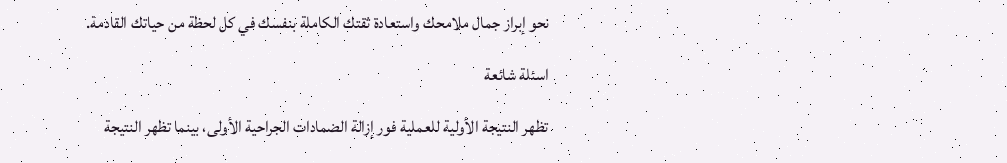نحو إبراز جمال ملامحك واستعادة ثقتك الكاملة بنفسك في كل لحظة من حياتك القادمة.

اسئلة شائعة

تظهر النتيجة الأولية للعملية فور إزالة الضمادات الجراحية الأولى، بينما تظهر النتيجة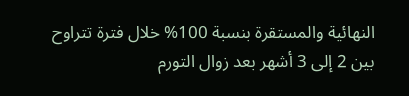النهائية والمستقرة بنسبة 100% خلال فترة تتراوح بين 2 إلى 3 أشهر بعد زوال التورم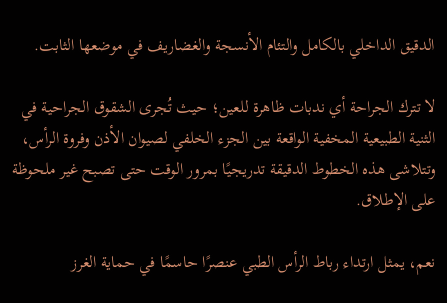الدقيق الداخلي بالكامل والتئام الأنسجة والغضاريف في موضعها الثابت.

لا تترك الجراحة أي ندبات ظاهرة للعين؛ حيث تُجرى الشقوق الجراحية في الثنية الطبيعية المخفية الواقعة بين الجزء الخلفي لصيوان الأذن وفروة الرأس، وتتلاشى هذه الخطوط الدقيقة تدريجيًا بمرور الوقت حتى تصبح غير ملحوظة على الإطلاق.

نعم، يمثل ارتداء رباط الرأس الطبي عنصرًا حاسمًا في حماية الغرز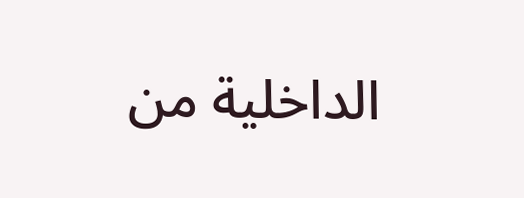الداخلية من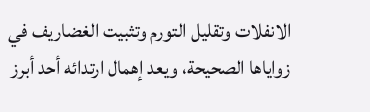الانفلات وتقليل التورم وتثبيت الغضاريف في زواياها الصحيحة، ويعد إهمال ارتدائه أحد أبرز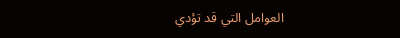العوامل التي قد تؤدي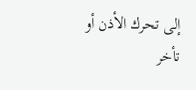إلى تحرك الأذن أو تأخر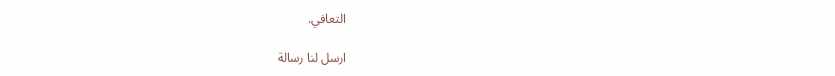التعافي.

ارسل لنا رسالة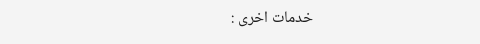خدمات اخرى :